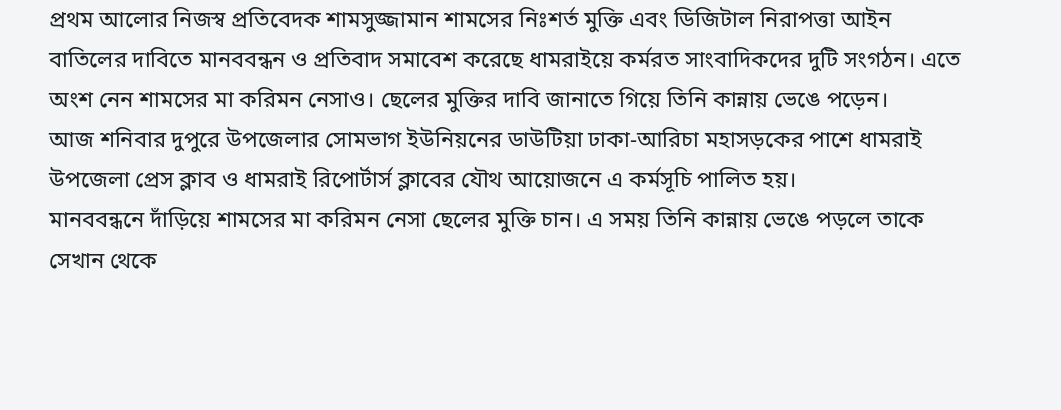প্রথম আলোর নিজস্ব প্রতিবেদক শামসুজ্জামান শামসের নিঃশর্ত মুক্তি এবং ডিজিটাল নিরাপত্তা আইন বাতিলের দাবিতে মানববন্ধন ও প্রতিবাদ সমাবেশ করেছে ধামরাইয়ে কর্মরত সাংবাদিকদের দুটি সংগঠন। এতে অংশ নেন শামসের মা করিমন নেসাও। ছেলের মুক্তির দাবি জানাতে গিয়ে তিনি কান্নায় ভেঙে পড়েন।
আজ শনিবার দুপুরে উপজেলার সোমভাগ ইউনিয়নের ডাউটিয়া ঢাকা-আরিচা মহাসড়কের পাশে ধামরাই উপজেলা প্রেস ক্লাব ও ধামরাই রিপোর্টার্স ক্লাবের যৌথ আয়োজনে এ কর্মসূচি পালিত হয়।
মানববন্ধনে দাঁড়িয়ে শামসের মা করিমন নেসা ছেলের মুক্তি চান। এ সময় তিনি কান্নায় ভেঙে পড়লে তাকে সেখান থেকে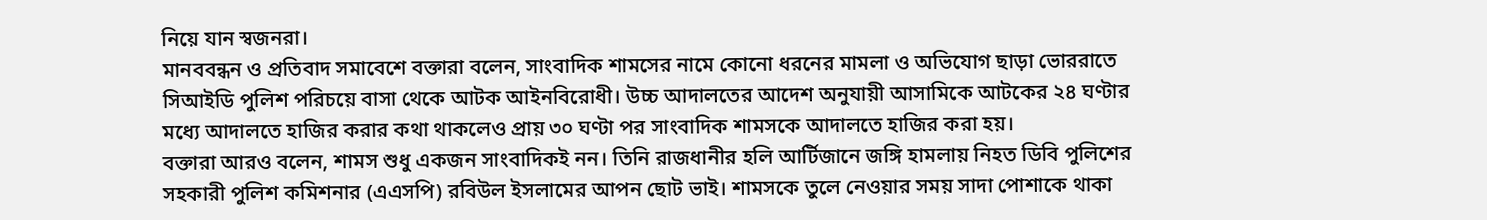নিয়ে যান স্বজনরা।
মানববন্ধন ও প্রতিবাদ সমাবেশে বক্তারা বলেন, সাংবাদিক শামসের নামে কোনো ধরনের মামলা ও অভিযোগ ছাড়া ভোররাতে সিআইডি পুলিশ পরিচয়ে বাসা থেকে আটক আইনবিরোধী। উচ্চ আদালতের আদেশ অনুযায়ী আসামিকে আটকের ২৪ ঘণ্টার মধ্যে আদালতে হাজির করার কথা থাকলেও প্রায় ৩০ ঘণ্টা পর সাংবাদিক শামসকে আদালতে হাজির করা হয়।
বক্তারা আরও বলেন, শামস শুধু একজন সাংবাদিকই নন। তিনি রাজধানীর হলি আর্টিজানে জঙ্গি হামলায় নিহত ডিবি পুলিশের সহকারী পুলিশ কমিশনার (এএসপি) রবিউল ইসলামের আপন ছোট ভাই। শামসকে তুলে নেওয়ার সময় সাদা পোশাকে থাকা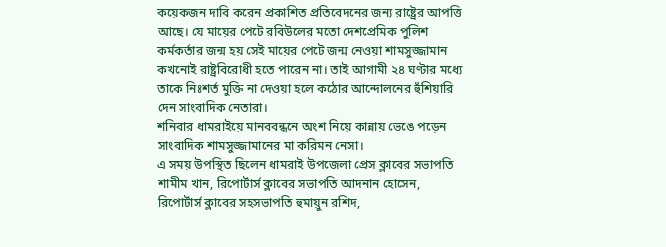কয়েকজন দাবি করেন প্রকাশিত প্রতিবেদনের জন্য রাষ্ট্রের আপত্তি আছে। যে মায়ের পেটে রবিউলের মতো দেশপ্রেমিক পুলিশ কর্মকর্তার জন্ম হয় সেই মায়ের পেটে জন্ম নেওয়া শামসুজ্জামান কখনোই রাষ্ট্রবিরোধী হতে পারেন না। তাই আগামী ২৪ ঘণ্টার মধ্যে তাকে নিঃশর্ত মুক্তি না দেওয়া হলে কঠোর আন্দোলনের হুঁশিয়ারি দেন সাংবাদিক নেতারা।
শনিবার ধামরাইয়ে মানববন্ধনে অংশ নিয়ে কান্নায় ভেঙে পড়েন সাংবাদিক শামসুজ্জামানের মা করিমন নেসা।
এ সময় উপস্থিত ছিলেন ধামরাই উপজেলা প্রেস ক্লাবের সভাপতি শামীম খান, রিপোর্টার্স ক্লাবের সভাপতি আদনান হোসেন, রিপোর্টার্স ক্লাবের সহসভাপতি হুমায়ুন রশিদ,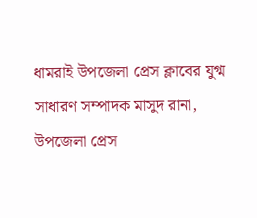ধামরাই উপজেলা প্রেস ক্লাবের যুগ্ম সাধারণ সম্পাদক মাসুদ রানা, উপজেলা প্রেস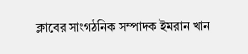ক্লাবের সাংগঠনিক সম্পাদক ইমরান খান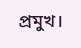প্রমুখ।